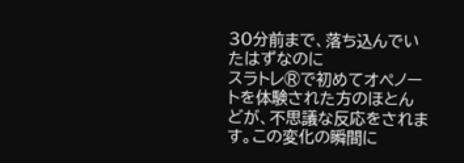30分前まで、落ち込んでいたはずなのに
スラトレ®で初めてオペノートを体験された方のほとんどが、不思議な反応をされます。この変化の瞬間に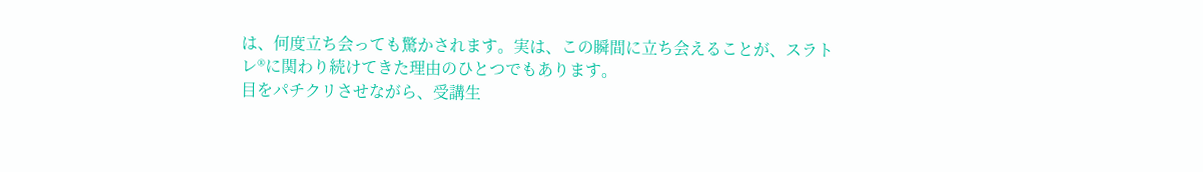は、何度立ち会っても驚かされます。実は、この瞬間に立ち会えることが、スラトレ®に関わり続けてきた理由のひとつでもあります。
目をパチクリさせながら、受講生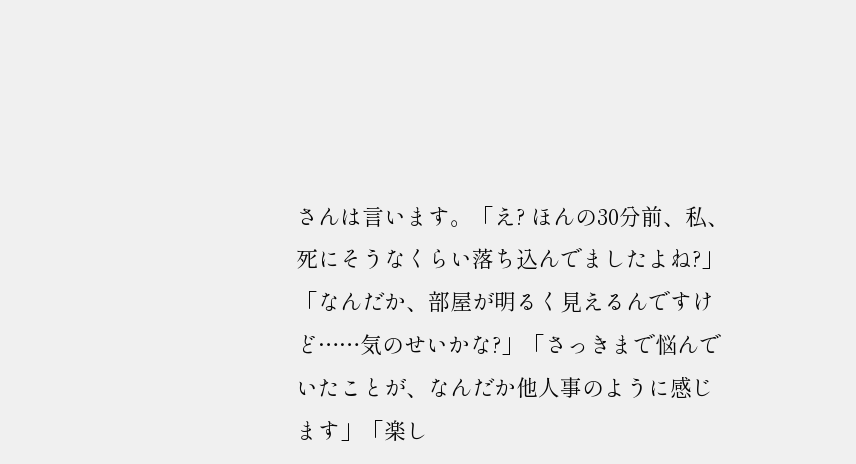さんは言います。「え? ほんの30分前、私、死にそうなくらい落ち込んでましたよね?」「なんだか、部屋が明るく見えるんですけど……気のせいかな?」「さっきまで悩んでいたことが、なんだか他人事のように感じます」「楽し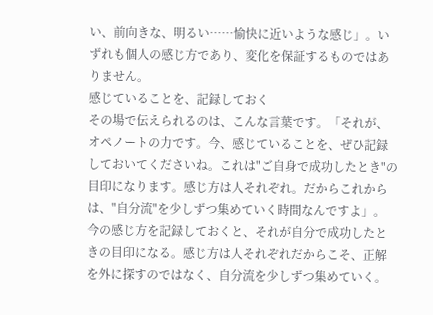い、前向きな、明るい……愉快に近いような感じ」。いずれも個人の感じ方であり、変化を保証するものではありません。
感じていることを、記録しておく
その場で伝えられるのは、こんな言葉です。「それが、オペノートの力です。今、感じていることを、ぜひ記録しておいてくださいね。これは"ご自身で成功したとき"の目印になります。感じ方は人それぞれ。だからこれからは、"自分流"を少しずつ集めていく時間なんですよ」。
今の感じ方を記録しておくと、それが自分で成功したときの目印になる。感じ方は人それぞれだからこそ、正解を外に探すのではなく、自分流を少しずつ集めていく。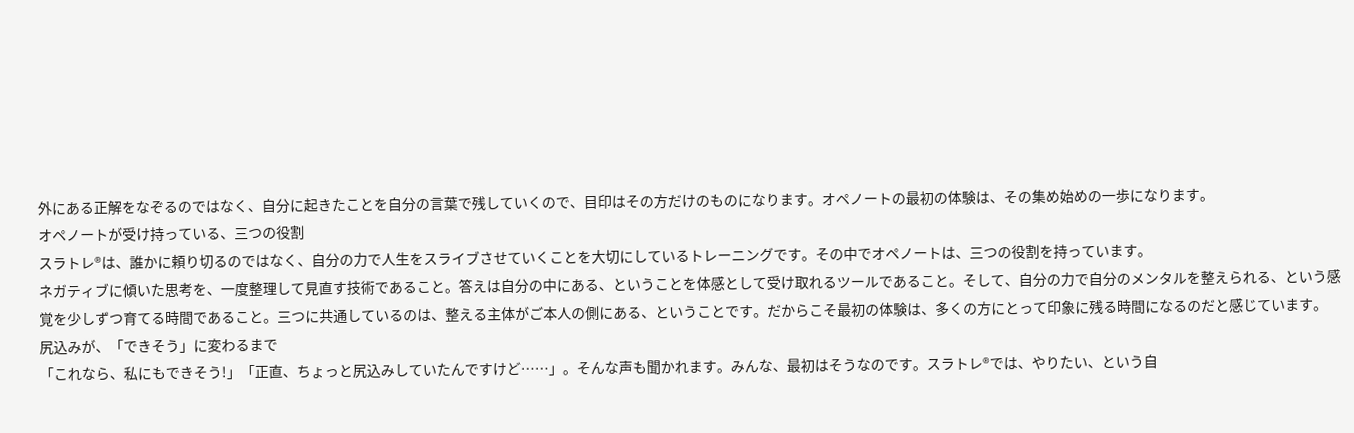外にある正解をなぞるのではなく、自分に起きたことを自分の言葉で残していくので、目印はその方だけのものになります。オペノートの最初の体験は、その集め始めの一歩になります。
オペノートが受け持っている、三つの役割
スラトレ®は、誰かに頼り切るのではなく、自分の力で人生をスライブさせていくことを大切にしているトレーニングです。その中でオペノートは、三つの役割を持っています。
ネガティブに傾いた思考を、一度整理して見直す技術であること。答えは自分の中にある、ということを体感として受け取れるツールであること。そして、自分の力で自分のメンタルを整えられる、という感覚を少しずつ育てる時間であること。三つに共通しているのは、整える主体がご本人の側にある、ということです。だからこそ最初の体験は、多くの方にとって印象に残る時間になるのだと感じています。
尻込みが、「できそう」に変わるまで
「これなら、私にもできそう!」「正直、ちょっと尻込みしていたんですけど……」。そんな声も聞かれます。みんな、最初はそうなのです。スラトレ®では、やりたい、という自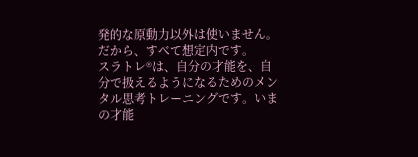発的な原動力以外は使いません。だから、すべて想定内です。
スラトレ®は、自分の才能を、自分で扱えるようになるためのメンタル思考トレーニングです。いまの才能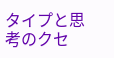タイプと思考のクセ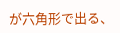が六角形で出る、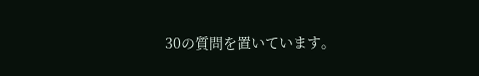30の質問を置いています。